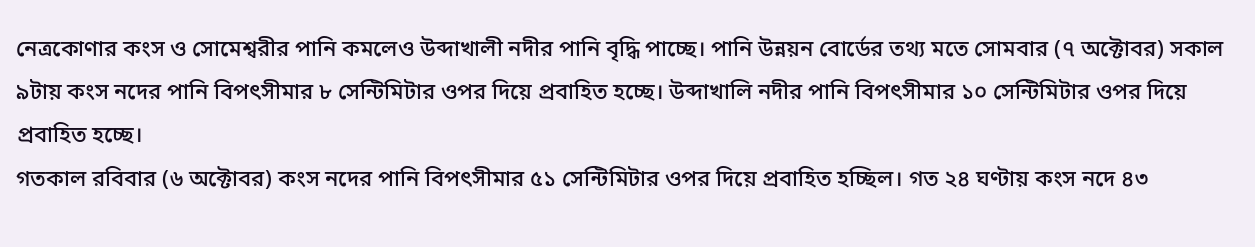নেত্রকোণার কংস ও সোমেশ্বরীর পানি কমলেও উব্দাখালী নদীর পানি বৃদ্ধি পাচ্ছে। পানি উন্নয়ন বোর্ডের তথ্য মতে সোমবার (৭ অক্টোবর) সকাল ৯টায় কংস নদের পানি বিপৎসীমার ৮ সেন্টিমিটার ওপর দিয়ে প্রবাহিত হচ্ছে। উব্দাখালি নদীর পানি বিপৎসীমার ১০ সেন্টিমিটার ওপর দিয়ে প্রবাহিত হচ্ছে।
গতকাল রবিবার (৬ অক্টোবর) কংস নদের পানি বিপৎসীমার ৫১ সেন্টিমিটার ওপর দিয়ে প্রবাহিত হচ্ছিল। গত ২৪ ঘণ্টায় কংস নদে ৪৩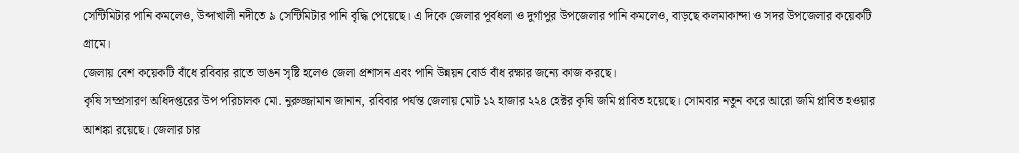সেন্টিমিটার পানি কমলেও, উব্দাখালী নদীতে ৯ সেন্টিমিটার পানি বৃদ্ধি পেয়েছে। এ দিকে জেলার পূর্বধলা ও দুর্গাপুর উপজেলার পানি কমলেও, বাড়ছে কলমাকান্দা ও সদর উপজেলার কয়েকটি গ্রামে।
জেলায় বেশ কয়েকটি বাঁধে রবিবার রাতে ভাঙন সৃষ্টি হলেও জেলা প্রশাসন এবং পানি উন্নয়ন বোর্ড বাঁধ রক্ষার জন্যে কাজ করছে।
কৃষি সম্প্রসারণ অধিদপ্তরের উপ পরিচালক মো. নুরুজ্জামান জানান, রবিবার পর্যন্ত জেলায় মোট ১২ হাজার ২২৪ হেক্টর কৃষি জমি প্লাবিত হয়েছে। সোমবার নতুন করে আরো জমি প্লাবিত হওয়ার আশঙ্কা রয়েছে। জেলার চার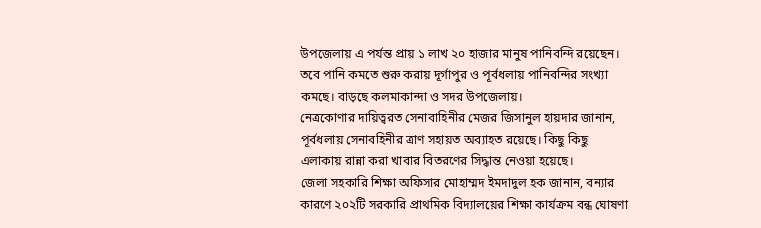উপজেলায় এ পর্যন্ত প্রায় ১ লাখ ২০ হাজার মানুষ পানিবন্দি রয়েছেন। তবে পানি কমতে শুরু করায় দূর্গাপুর ও পূর্বধলায় পানিবন্দির সংখ্যা কমছে। বাড়ছে কলমাকান্দা ও সদর উপজেলায়।
নেত্রকোণার দায়িত্বরত সেনাবাহিনীর মেজর জিসানুল হায়দার জানান, পূর্বধলায় সেনাবহিনীর ত্রাণ সহায়ত অব্যাহত রয়েছে। কিছু কিছু এলাকায় রান্না করা খাবার বিতরণের সিদ্ধান্ত নেওয়া হয়েছে।
জেলা সহকারি শিক্ষা অফিসার মোহাম্মদ ইমদাদুল হক জানান, বন্যার কারণে ২০২টি সরকারি প্রাথমিক বিদ্যালয়ের শিক্ষা কার্যক্রম বন্ধ ঘোষণা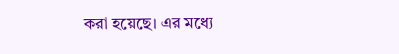করা হয়েছে। এর মধ্যে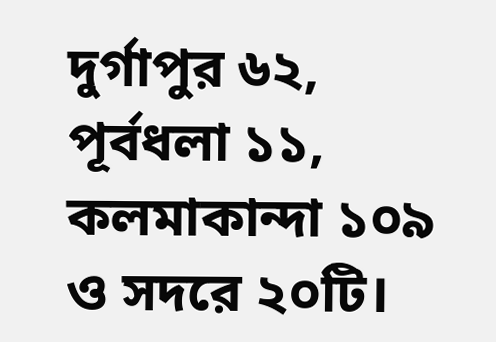দুর্গাপুর ৬২, পূর্বধলা ১১, কলমাকান্দা ১০৯ ও সদরে ২০টি।